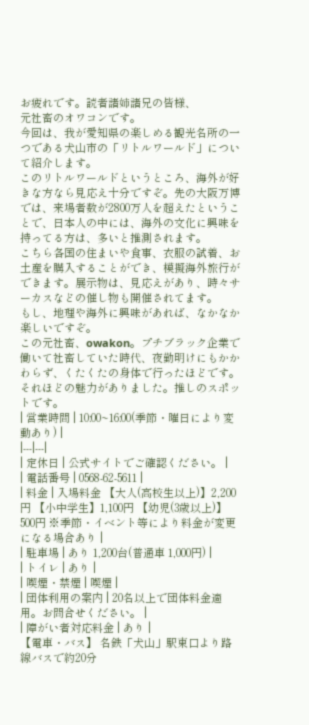お疲れです。読者諸姉諸兄の皆様、
元社畜のオワコンです。
今回は、我が愛知県の楽しめる観光名所の一つである犬山市の「リトルワールド」について紹介します。
このリトルワールドというところ、海外が好きな方なら見応え十分ですぞ。先の大阪万博では、来場者数が2800万人を超えたということで、日本人の中には、海外の文化に興味を持ってる方は、多いと推測されます。
こちら各国の住まいや食事、衣服の試着、お土産を購入することができ、模擬海外旅行ができます。展示物は、見応えがあり、時々サーカスなどの催し物も開催されてます。
もし、地理や海外に興味があれば、なかなか楽しいですぞ。
この元社畜、owakon。プチブラック企業で働いて社畜していた時代、夜勤明けにもかかわらず、くたくたの身体で行ったほどです。それほどの魅力がありました。推しのスポットです。
| 営業時間 | 10:00~16:00(季節・曜日により変動あり) |
|---|---|
| 定休日 | 公式サイトでご確認ください。 |
| 電話番号 | 0568-62-5611 |
| 料金 | 入場料金 【大人(高校生以上)】2,200円 【小中学生】1,100円 【幼児(3歳以上)】500円 ※季節・イベント等により料金が変更になる場合あり |
| 駐車場 | あり 1,200台(普通車 1,000円) |
| トイレ | あり |
| 喫煙・禁煙 | 喫煙 |
| 団体利用の案内 | 20名以上で団体料金適用。お問合せください。 |
| 障がい者対応料金 | あり |
【電車・バス】 名鉄「犬山」駅東口より路線バスで約20分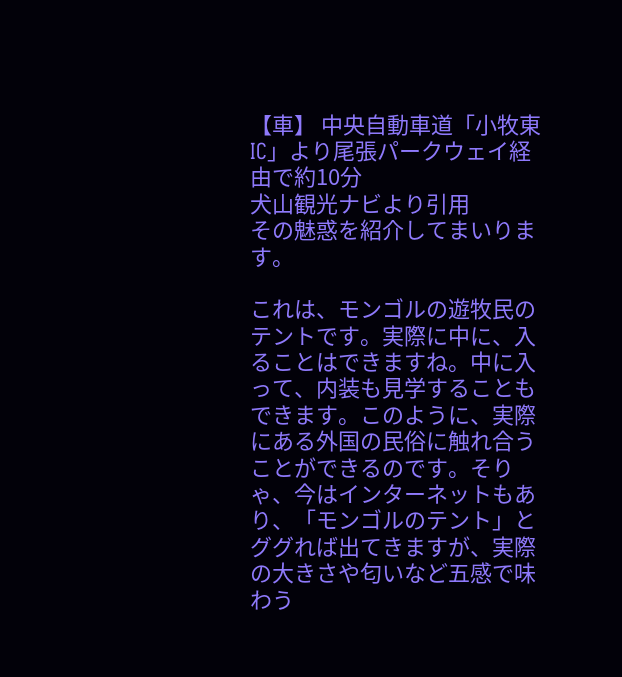【車】 中央自動車道「小牧東IC」より尾張パークウェイ経由で約10分
犬山観光ナビより引用
その魅惑を紹介してまいります。

これは、モンゴルの遊牧民のテントです。実際に中に、入ることはできますね。中に入って、内装も見学することもできます。このように、実際にある外国の民俗に触れ合うことができるのです。そりゃ、今はインターネットもあり、「モンゴルのテント」とググれば出てきますが、実際の大きさや匂いなど五感で味わう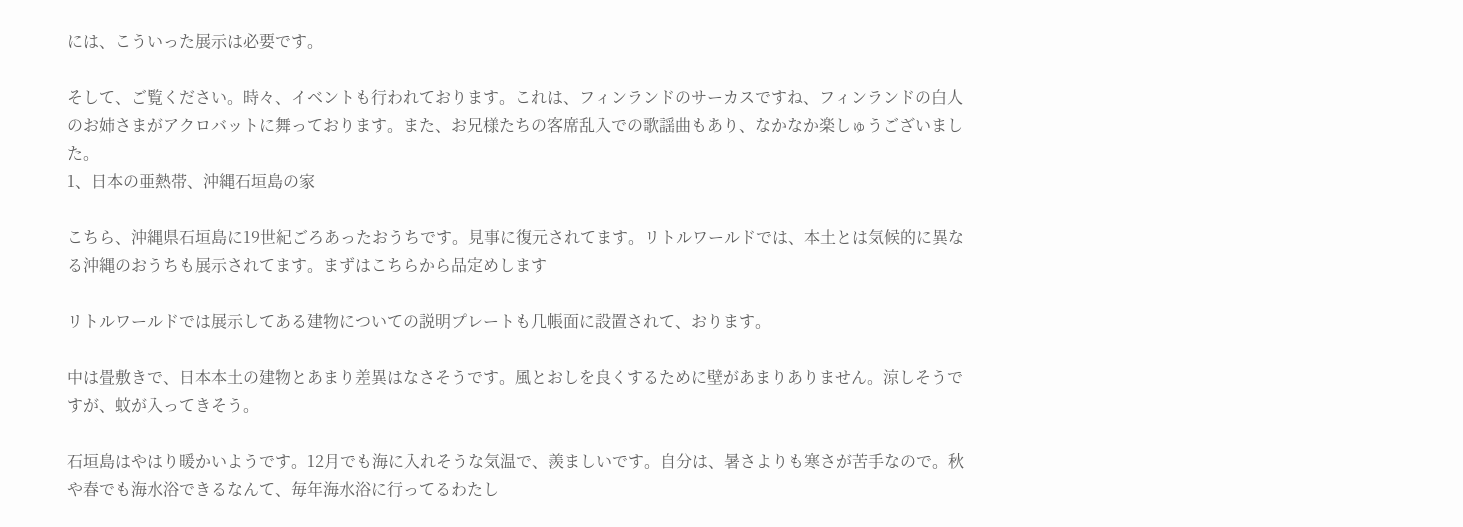には、こういった展示は必要です。

そして、ご覧ください。時々、イベントも行われております。これは、フィンランドのサーカスですね、フィンランドの白人のお姉さまがアクロバットに舞っております。また、お兄様たちの客席乱入での歌謡曲もあり、なかなか楽しゅうございました。
1、日本の亜熱帯、沖縄石垣島の家

こちら、沖縄県石垣島に19世紀ごろあったおうちです。見事に復元されてます。リトルワールドでは、本土とは気候的に異なる沖縄のおうちも展示されてます。まずはこちらから品定めします

リトルワールドでは展示してある建物についての説明プレートも几帳面に設置されて、おります。

中は畳敷きで、日本本土の建物とあまり差異はなさそうです。風とおしを良くするために壁があまりありません。涼しそうですが、蚊が入ってきそう。

石垣島はやはり暖かいようです。12月でも海に入れそうな気温で、羨ましいです。自分は、暑さよりも寒さが苦手なので。秋や春でも海水浴できるなんて、毎年海水浴に行ってるわたし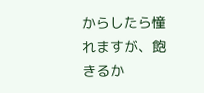からしたら憧れますが、飽きるか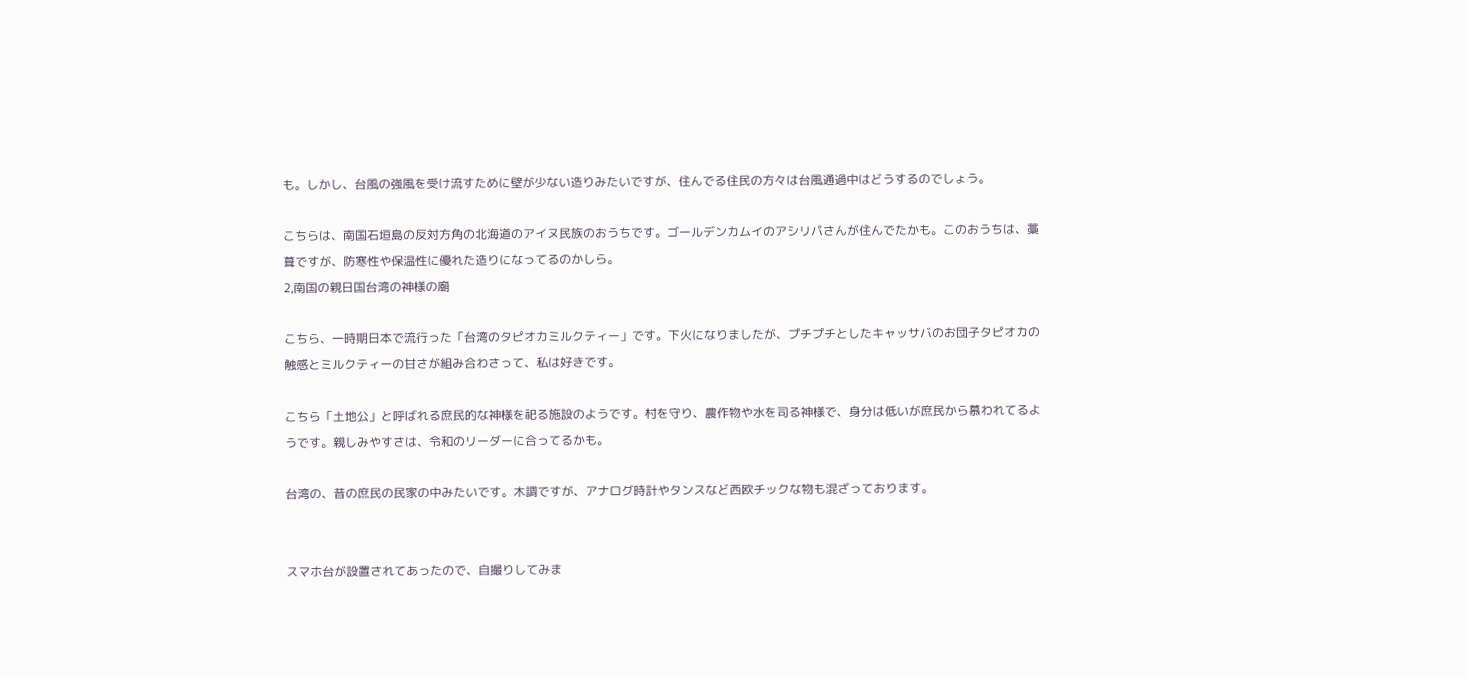も。しかし、台風の強風を受け流すために壁が少ない造りみたいですが、住んでる住民の方々は台風通過中はどうするのでしょう。

こちらは、南国石垣島の反対方角の北海道のアイヌ民族のおうちです。ゴールデンカムイのアシリパさんが住んでたかも。このおうちは、藁葺ですが、防寒性や保温性に優れた造りになってるのかしら。
2,南国の親日国台湾の神様の廟

こちら、一時期日本で流行った「台湾のタピオカミルクティー」です。下火になりましたが、プチプチとしたキャッサバのお団子タピオカの触感とミルクティーの甘さが組み合わさって、私は好きです。

こちら「土地公」と呼ばれる庶民的な神様を祀る施設のようです。村を守り、農作物や水を司る神様で、身分は低いが庶民から慕われてるようです。親しみやすさは、令和のリーダーに合ってるかも。

台湾の、昔の庶民の民家の中みたいです。木調ですが、アナログ時計やタンスなど西欧チックな物も混ざっております。


スマホ台が設置されてあったので、自撮りしてみま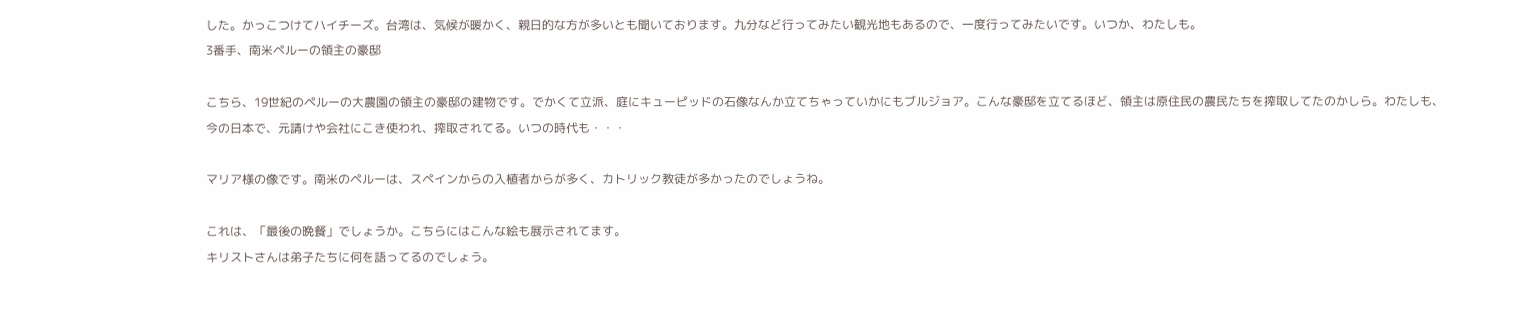した。かっこつけてハイチーズ。台湾は、気候が暖かく、親日的な方が多いとも聞いております。九分など行ってみたい観光地もあるので、一度行ってみたいです。いつか、わたしも。
3番手、南米ペルーの領主の豪邸

こちら、19世紀のペルーの大農園の領主の豪邸の建物です。でかくて立派、庭にキューピッドの石像なんか立てちゃっていかにもブルジョア。こんな豪邸を立てるほど、領主は原住民の農民たちを搾取してたのかしら。わたしも、今の日本で、元請けや会社にこき使われ、搾取されてる。いつの時代も・・・

マリア様の像です。南米のペルーは、スペインからの入植者からが多く、カトリック教徒が多かったのでしょうね。

これは、「最後の晩餐」でしょうか。こちらにはこんな絵も展示されてます。
キリストさんは弟子たちに何を語ってるのでしょう。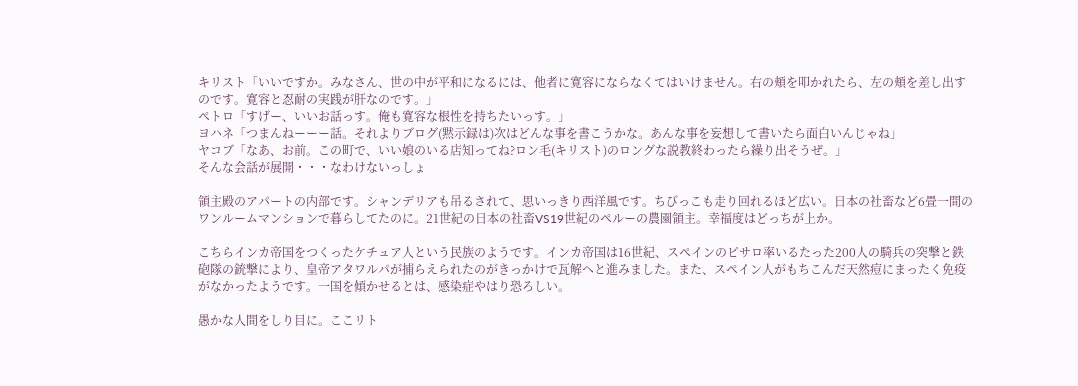キリスト「いいですか。みなさん、世の中が平和になるには、他者に寛容にならなくてはいけません。右の頬を叩かれたら、左の頬を差し出すのです。寛容と忍耐の実践が肝なのです。」
ペトロ「すげー、いいお話っす。俺も寛容な根性を持ちたいっす。」
ヨハネ「つまんねーーー話。それよりブログ(黙示録は)次はどんな事を書こうかな。あんな事を妄想して書いたら面白いんじゃね」
ヤコブ「なあ、お前。この町で、いい娘のいる店知ってね?ロン毛(キリスト)のロングな説教終わったら繰り出そうぜ。」
そんな会話が展開・・・なわけないっしょ

領主殿のアパートの内部です。シャンデリアも吊るされて、思いっきり西洋風です。ちびっこも走り回れるほど広い。日本の社畜など6畳一間のワンルームマンションで暮らしてたのに。21世紀の日本の社畜VS19世紀のペルーの農園領主。幸福度はどっちが上か。

こちらインカ帝国をつくったケチュア人という民族のようです。インカ帝国は16世紀、スペインのピサロ率いるたった200人の騎兵の突撃と鉄砲隊の銃撃により、皇帝アタワルパが捕らえられたのがきっかけで瓦解へと進みました。また、スペイン人がもちこんだ天然痘にまったく免疫がなかったようです。一国を傾かせるとは、感染症やはり恐ろしい。

愚かな人間をしり目に。ここリト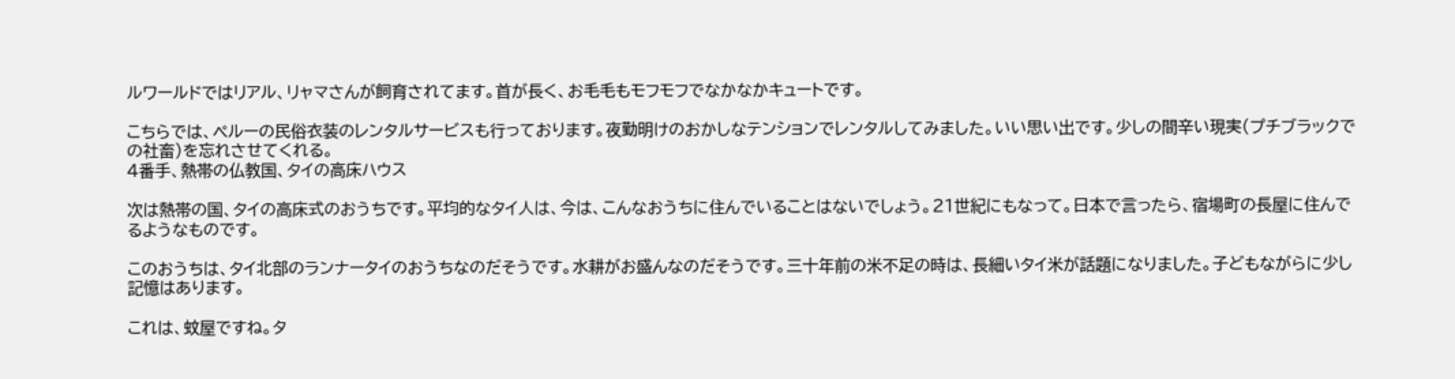ルワールドではリアル、リャマさんが飼育されてます。首が長く、お毛毛もモフモフでなかなかキュートです。

こちらでは、ペルーの民俗衣装のレンタルサービスも行っております。夜勤明けのおかしなテンションでレンタルしてみました。いい思い出です。少しの間辛い現実(プチブラックでの社畜)を忘れさせてくれる。
4番手、熱帯の仏教国、タイの高床ハウス

次は熱帯の国、タイの高床式のおうちです。平均的なタイ人は、今は、こんなおうちに住んでいることはないでしょう。21世紀にもなって。日本で言ったら、宿場町の長屋に住んでるようなものです。

このおうちは、タイ北部のランナータイのおうちなのだそうです。水耕がお盛んなのだそうです。三十年前の米不足の時は、長細いタイ米が話題になりました。子どもながらに少し記憶はあります。

これは、蚊屋ですね。タ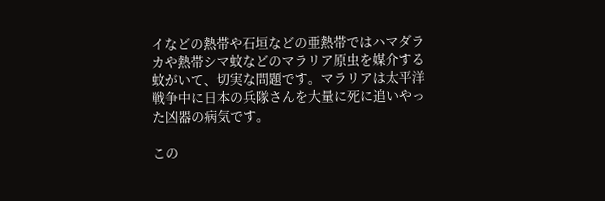イなどの熱帯や石垣などの亜熱帯ではハマダラカや熱帯シマ蚊などのマラリア原虫を媒介する蚊がいて、切実な問題です。マラリアは太平洋戦争中に日本の兵隊さんを大量に死に追いやった凶器の病気です。

この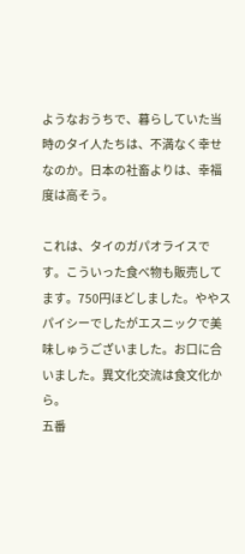ようなおうちで、暮らしていた当時のタイ人たちは、不満なく幸せなのか。日本の社畜よりは、幸福度は高そう。

これは、タイのガパオライスです。こういった食べ物も販売してます。750円ほどしました。ややスパイシーでしたがエスニックで美味しゅうございました。お口に合いました。異文化交流は食文化から。
五番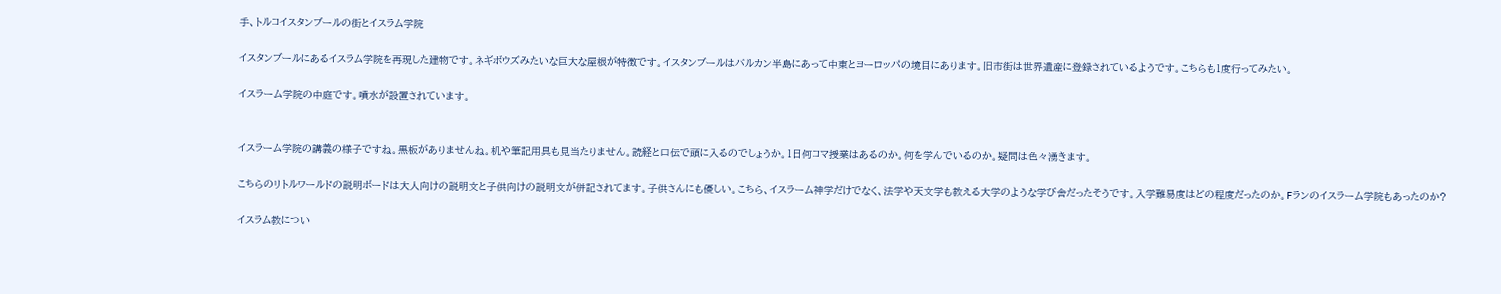手、トルコイスタンブールの街とイスラム学院

イスタンブールにあるイスラム学院を再現した建物です。ネギボウズみたいな巨大な屋根が特徴です。イスタンブールはバルカン半島にあって中東とヨーロッパの境目にあります。旧市街は世界遺産に登録されているようです。こちらも1度行ってみたい。

イスラーム学院の中庭です。噴水が設置されています。


イスラーム学院の講義の様子ですね。黒板がありませんね。机や筆記用具も見当たりません。読経と口伝で頭に入るのでしょうか。1日何コマ授業はあるのか。何を学んでいるのか。疑問は色々湧きます。

こちらのリトルワールドの説明ボードは大人向けの説明文と子供向けの説明文が併記されてます。子供さんにも優しい。こちら、イスラーム神学だけでなく、法学や天文学も教える大学のような学び舎だったそうです。入学難易度はどの程度だったのか。Fランのイスラーム学院もあったのか?

イスラム教につい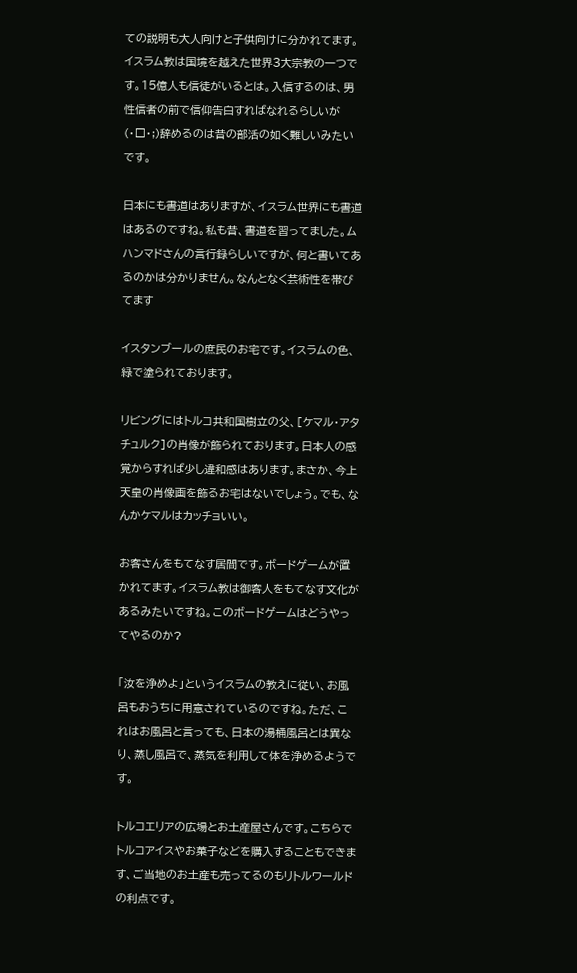ての説明も大人向けと子供向けに分かれてます。イスラム教は国境を越えた世界3大宗教の一つです。15億人も信徒がいるとは。入信するのは、男性信者の前で信仰告白すればなれるらしいが(・□・;)辞めるのは昔の部活の如く難しいみたいです。

日本にも書道はありますが、イスラム世界にも書道はあるのですね。私も昔、書道を習ってました。ムハンマドさんの言行録らしいですが、何と書いてあるのかは分かりません。なんとなく芸術性を帯びてます

イスタンブールの庶民のお宅です。イスラムの色、緑で塗られております。

リビングにはトルコ共和国樹立の父、[ケマル・アタチュルク]の肖像が飾られております。日本人の感覚からすれば少し違和感はあります。まさか、今上天皇の肖像画を飾るお宅はないでしょう。でも、なんかケマルはカッチョいい。

お客さんをもてなす居間です。ボードゲームが置かれてます。イスラム教は御客人をもてなす文化があるみたいですね。このボードゲームはどうやってやるのか?

「汝を浄めよ」というイスラムの教えに従い、お風呂もおうちに用意されているのですね。ただ、これはお風呂と言っても、日本の湯桶風呂とは異なり、蒸し風呂で、蒸気を利用して体を浄めるようです。

トルコエリアの広場とお土産屋さんです。こちらでトルコアイスやお菓子などを購入することもできます、ご当地のお土産も売ってるのもリトルワールドの利点です。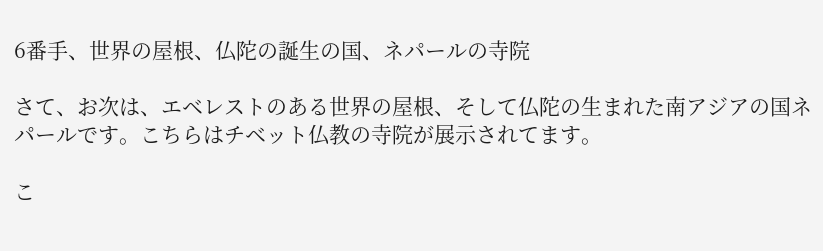6番手、世界の屋根、仏陀の誕生の国、ネパールの寺院

さて、お次は、エベレストのある世界の屋根、そして仏陀の生まれた南アジアの国ネパールです。こちらはチベット仏教の寺院が展示されてます。

こ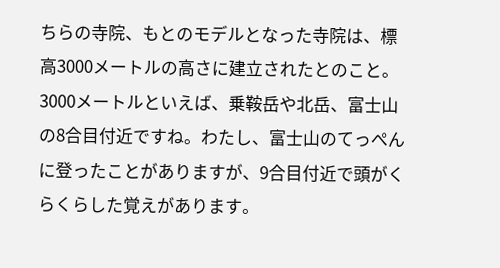ちらの寺院、もとのモデルとなった寺院は、標高3000メートルの高さに建立されたとのこと。3000メートルといえば、乗鞍岳や北岳、富士山の8合目付近ですね。わたし、富士山のてっぺんに登ったことがありますが、9合目付近で頭がくらくらした覚えがあります。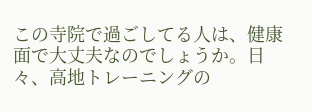この寺院で過ごしてる人は、健康面で大丈夫なのでしょうか。日々、高地トレーニングの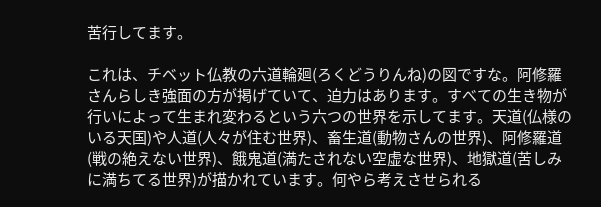苦行してます。

これは、チベット仏教の六道輪廻(ろくどうりんね)の図ですな。阿修羅さんらしき強面の方が掲げていて、迫力はあります。すべての生き物が行いによって生まれ変わるという六つの世界を示してます。天道(仏様のいる天国)や人道(人々が住む世界)、畜生道(動物さんの世界)、阿修羅道(戦の絶えない世界)、餓鬼道(満たされない空虚な世界)、地獄道(苦しみに満ちてる世界)が描かれています。何やら考えさせられる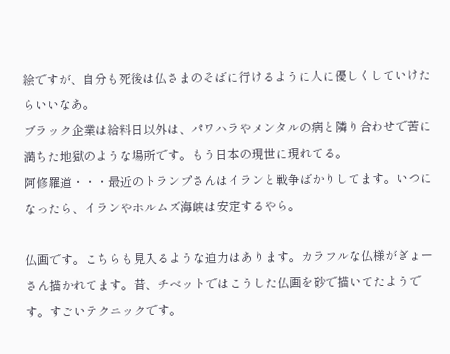絵ですが、自分も死後は仏さまのそばに行けるように人に優しくしていけたらいいなあ。
ブラック企業は給料日以外は、パワハラやメンタルの病と隣り合わせで苦に満ちた地獄のような場所です。もう日本の現世に現れてる。
阿修羅道・・・最近のトランプさんはイランと戦争ばかりしてます。いつになったら、イランやホルムズ海峡は安定するやら。

仏画です。こちらも見入るような迫力はあります。カラフルな仏様がぎょーさん描かれてます。昔、チベットではこうした仏画を砂で描いてたようです。すごいテクニックです。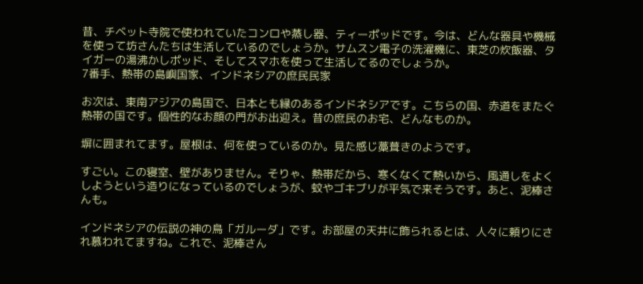昔、チベット寺院で使われていたコンロや蒸し器、ティーポッドです。今は、どんな器具や機械を使って坊さんたちは生活しているのでしょうか。サムスン電子の洗濯機に、東芝の炊飯器、タイガーの湯沸かしポッド、そしてスマホを使って生活してるのでしょうか。
7番手、熱帯の島嶼国家、インドネシアの庶民民家

お次は、東南アジアの島国で、日本とも縁のあるインドネシアです。こちらの国、赤道をまたぐ熱帯の国です。個性的なお顔の門がお出迎え。昔の庶民のお宅、どんなものか。

塀に囲まれてます。屋根は、何を使っているのか。見た感じ藁葺きのようです。

すごい。この寝室、壁がありません。そりゃ、熱帯だから、寒くなくて熱いから、風通しをよくしようという造りになっているのでしょうが、蚊やゴキブリが平気で来そうです。あと、泥棒さんも。

インドネシアの伝説の神の鳥「ガルーダ」です。お部屋の天井に飾られるとは、人々に頼りにされ慕われてますね。これで、泥棒さん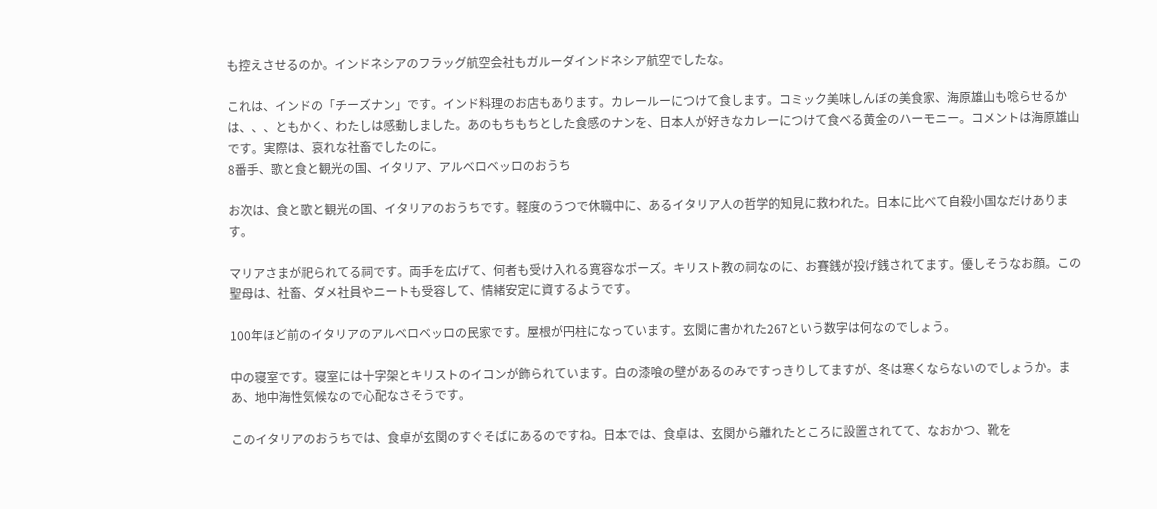も控えさせるのか。インドネシアのフラッグ航空会社もガルーダインドネシア航空でしたな。

これは、インドの「チーズナン」です。インド料理のお店もあります。カレールーにつけて食します。コミック美味しんぼの美食家、海原雄山も唸らせるかは、、、ともかく、わたしは感動しました。あのもちもちとした食感のナンを、日本人が好きなカレーにつけて食べる黄金のハーモニー。コメントは海原雄山です。実際は、哀れな社畜でしたのに。
8番手、歌と食と観光の国、イタリア、アルベロベッロのおうち

お次は、食と歌と観光の国、イタリアのおうちです。軽度のうつで休職中に、あるイタリア人の哲学的知見に救われた。日本に比べて自殺小国なだけあります。

マリアさまが祀られてる祠です。両手を広げて、何者も受け入れる寛容なポーズ。キリスト教の祠なのに、お賽銭が投げ銭されてます。優しそうなお顔。この聖母は、社畜、ダメ社員やニートも受容して、情緒安定に資するようです。

100年ほど前のイタリアのアルベロベッロの民家です。屋根が円柱になっています。玄関に書かれた267という数字は何なのでしょう。

中の寝室です。寝室には十字架とキリストのイコンが飾られています。白の漆喰の壁があるのみですっきりしてますが、冬は寒くならないのでしょうか。まあ、地中海性気候なので心配なさそうです。

このイタリアのおうちでは、食卓が玄関のすぐそばにあるのですね。日本では、食卓は、玄関から離れたところに設置されてて、なおかつ、靴を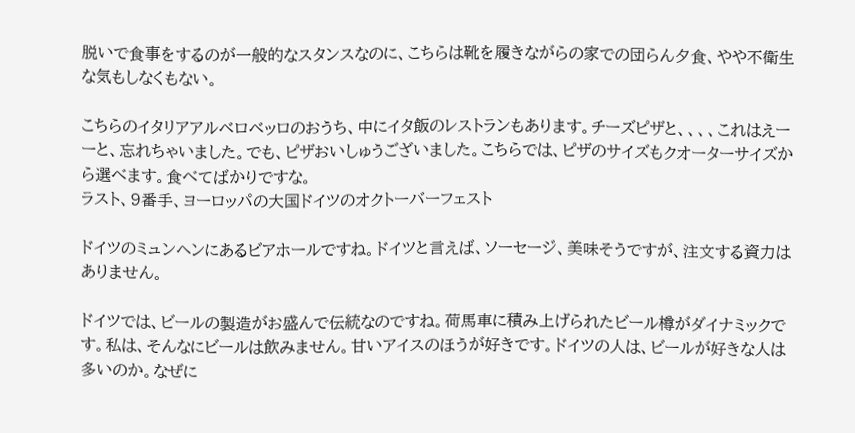脱いで食事をするのが一般的なスタンスなのに、こちらは靴を履きながらの家での団らん夕食、やや不衛生な気もしなくもない。

こちらのイタリアアルベロベッロのおうち、中にイタ飯のレストランもあります。チーズピザと、、、、これはえーーと、忘れちゃいました。でも、ピザおいしゅうございました。こちらでは、ピザのサイズもクオーターサイズから選べます。食べてばかりですな。
ラスト、9番手、ヨーロッパの大国ドイツのオクトーバーフェスト

ドイツのミュンヘンにあるビアホールですね。ドイツと言えば、ソーセージ、美味そうですが、注文する資力はありません。

ドイツでは、ビールの製造がお盛んで伝統なのですね。荷馬車に積み上げられたビール樽がダイナミックです。私は、そんなにビールは飲みません。甘いアイスのほうが好きです。ドイツの人は、ビールが好きな人は多いのか。なぜに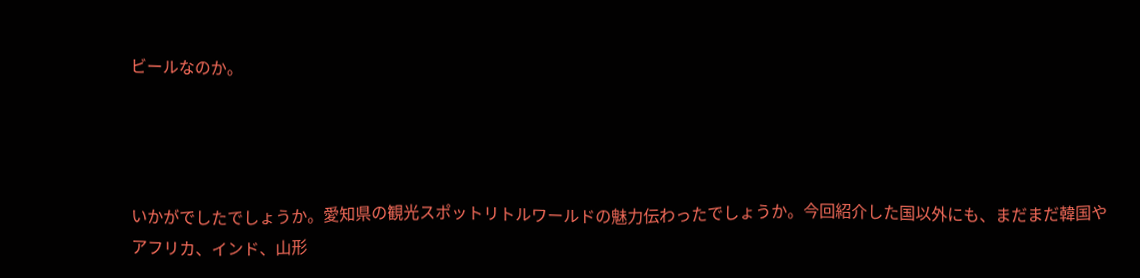ビールなのか。




いかがでしたでしょうか。愛知県の観光スポットリトルワールドの魅力伝わったでしょうか。今回紹介した国以外にも、まだまだ韓国やアフリカ、インド、山形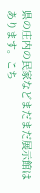県の庄内の民家などまだまだ展示館はあります。こち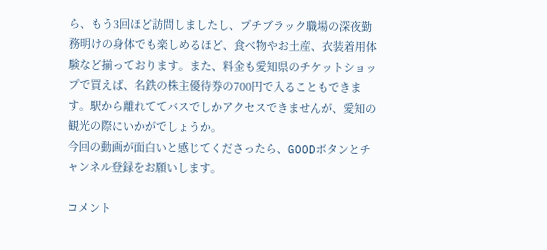ら、もう3回ほど訪問しましたし、プチブラック職場の深夜勤務明けの身体でも楽しめるほど、食べ物やお土産、衣装着用体験など揃っております。また、料金も愛知県のチケットショップで買えば、名鉄の株主優待券の700円で入ることもできます。駅から離れててバスでしかアクセスできませんが、愛知の観光の際にいかがでしょうか。
今回の動画が面白いと感じてくださったら、GOODボタンとチャンネル登録をお願いします。

コメント